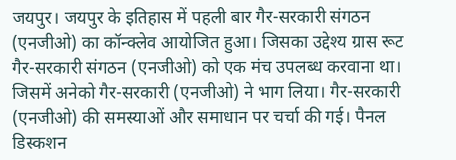जयपुर। जयपुर के इतिहास में पहली बार गैर-सरकारी संगठन (एनजीओ) का कॉन्क्लेव आयोजित हुआ। जिसका उद्देश्य ग्रास रूट गैर-सरकारी संगठन (एनजीओ) को एक मंच उपलब्ध करवाना था। जिसमें अनेको गैर-सरकारी (एनजीओ) ने भाग लिया। गैर-सरकारी (एनजीओ) की समस्याओं और समाधान पर चर्चा की गई। पैनल डिस्कशन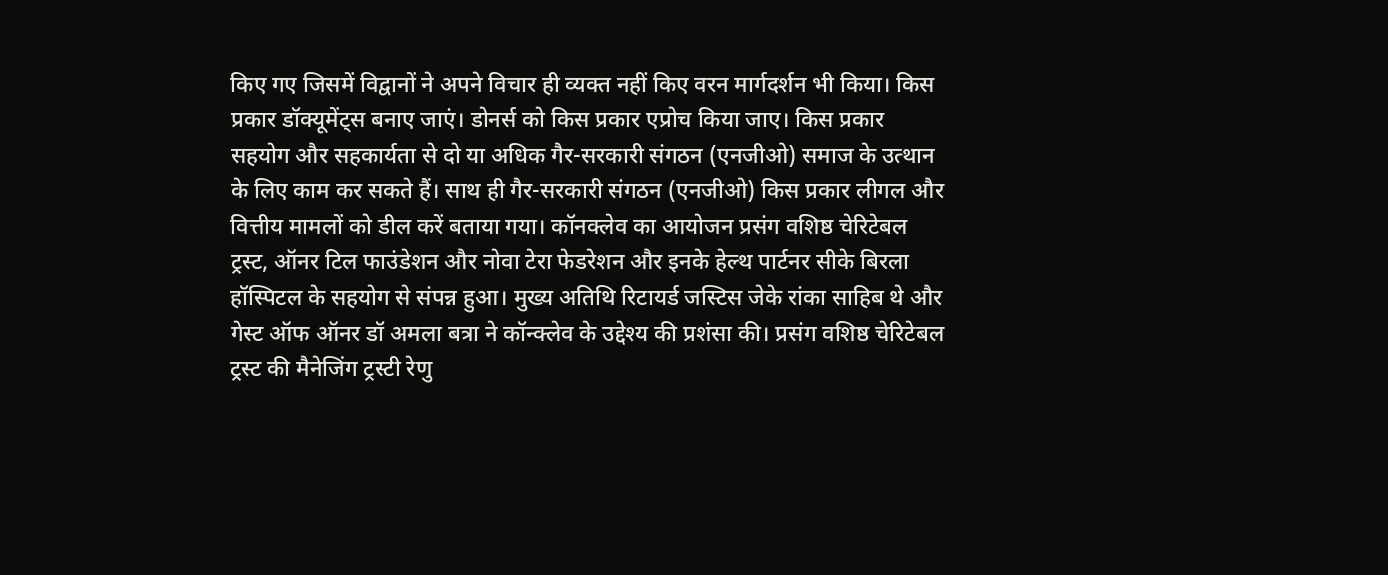किए गए जिसमें विद्वानों ने अपने विचार ही व्यक्त नहीं किए वरन मार्गदर्शन भी किया। किस प्रकार डॉक्यूमेंट्स बनाए जाएं। डोनर्स को किस प्रकार एप्रोच किया जाए। किस प्रकार सहयोग और सहकार्यता से दो या अधिक गैर-सरकारी संगठन (एनजीओ) समाज के उत्थान के लिए काम कर सकते हैं। साथ ही गैर-सरकारी संगठन (एनजीओ) किस प्रकार लीगल और वित्तीय मामलों को डील करें बताया गया। कॉनक्लेव का आयोजन प्रसंग वशिष्ठ चेरिटेबल ट्रस्ट, ऑनर टिल फाउंडेशन और नोवा टेरा फेडरेशन और इनके हेल्थ पार्टनर सीके बिरला हॉस्पिटल के सहयोग से संपन्न हुआ। मुख्य अतिथि रिटायर्ड जस्टिस जेके रांका साहिब थे और गेस्ट ऑफ ऑनर डॉ अमला बत्रा ने कॉन्क्लेव के उद्देश्य की प्रशंसा की। प्रसंग वशिष्ठ चेरिटेबल ट्रस्ट की मैनेजिंग ट्रस्टी रेणु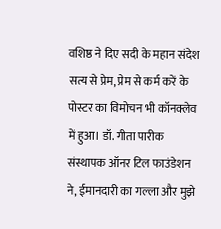वशिष्ठ ने दिए सदी के महान संदेश सत्य से प्रेम, प्रेम से कर्म करें के पोस्टर का विमोचन भी कॉनक्लेव में हुआ। डॉ. गीता पारीक संस्थापक ऑनर टिल फाउंडेशन ने, ईमानदारी का गल्ला और मुझे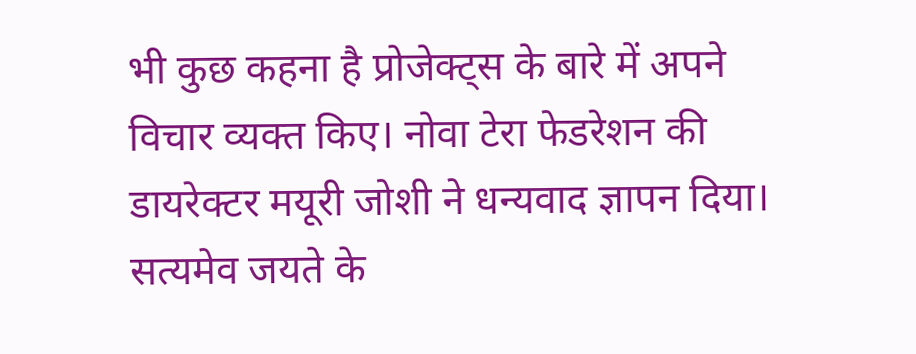भी कुछ कहना है प्रोजेक्ट्स के बारे में अपने विचार व्यक्त किए। नोवा टेरा फेडरेशन की डायरेक्टर मयूरी जोशी ने धन्यवाद ज्ञापन दिया। सत्यमेव जयते के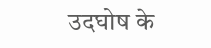उदघोष के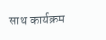साथ कार्यक्रम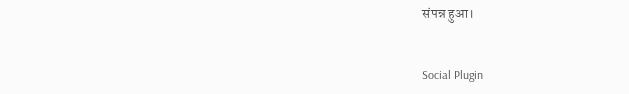संपन्न हुआ।


Social Plugin